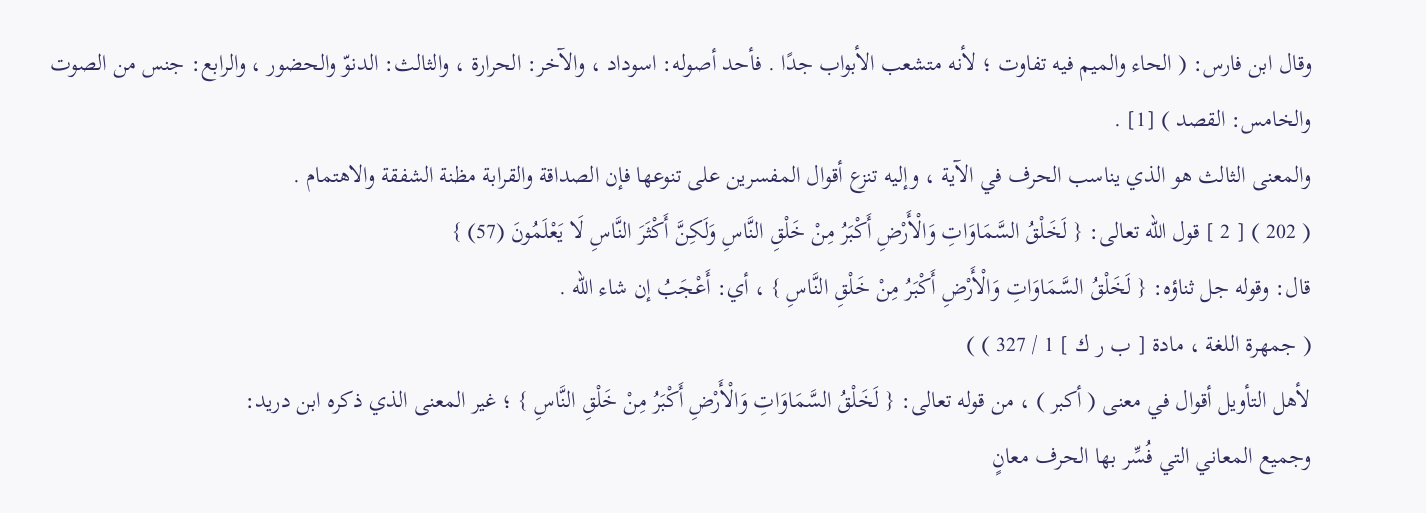وقال ابن فارس: ( الحاء والميم فيه تفاوت ؛ لأنه متشعب الأبواب جدًا . فأحد أصوله: اسوداد ، والآخر: الحرارة ، والثالث: الدنوّ والحضور ، والرابع: جنس من الصوت والخامس: القصد ) [1] .
والمعنى الثالث هو الذي يناسب الحرف في الآية ، وإليه تنزع أقوال المفسرين على تنوعها فإن الصداقة والقرابة مظنة الشفقة والاهتمام .
( 202 ) [ 2 ] قول الله تعالى: { لَخَلْقُ السَّمَاوَاتِ وَالْأَرْضِ أَكْبَرُ مِنْ خَلْقِ النَّاسِ وَلَكِنَّ أَكْثَرَ النَّاسِ لَا يَعْلَمُونَ (57) }
قال: وقوله جل ثناؤه: { لَخَلْقُ السَّمَاوَاتِ وَالْأَرْضِ أَكْبَرُ مِنْ خَلْقِ النَّاسِ } ، أي: أَعْجَبُ إن شاء الله .
( جمهرة اللغة ، مادة [ ب ر ك ] 1 / 327 ) )
لأهل التأويل أقوال في معنى ( أكبر ) ، من قوله تعالى: { لَخَلْقُ السَّمَاوَاتِ وَالْأَرْضِ أَكْبَرُ مِنْ خَلْقِ النَّاسِ } ؛ غير المعنى الذي ذكره ابن دريد:
وجميع المعاني التي فُسِّر بها الحرف معانٍ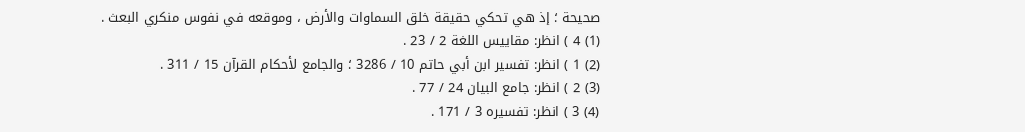صحيحة ؛ إذ هي تحكي حقيقة خلق السماوات والأرض ، وموقعه في نفوس منكري البعث .
(1) 4 ) انظر: مقاييس اللغة 2 / 23 .
(2) 1 ) انظر: تفسير ابن أبي حاتم 10 / 3286 ؛ والجامع لأحكام القرآن 15 / 311 .
(3) 2 ) انظر: جامع البيان 24 / 77 .
(4) 3 ) انظر: تفسيره 3 / 171 .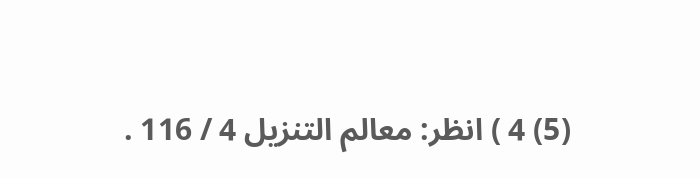(5) 4 ) انظر: معالم التنزيل 4 / 116 .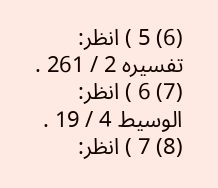(6) 5 ) انظر: تفسيره 2 / 261 .
(7) 6 ) انظر: الوسيط 4 / 19 .
(8) 7 ) انظر: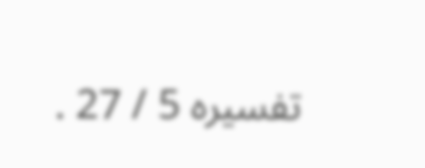تفسيره 5 / 27 .